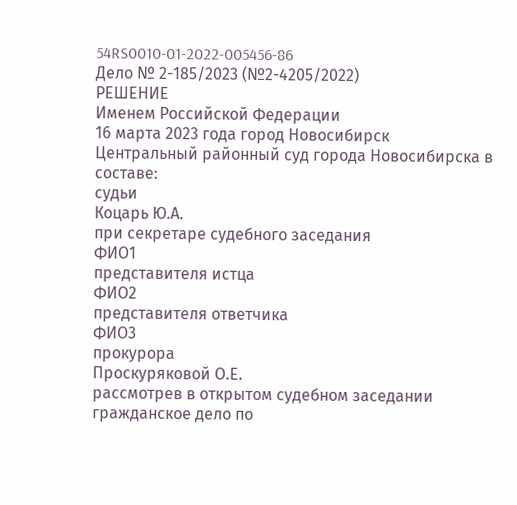54RS0010-01-2022-005456-86
Дело № 2-185/2023 (№2-4205/2022)
РЕШЕНИЕ
Именем Российской Федерации
16 марта 2023 года город Новосибирск
Центральный районный суд города Новосибирска в составе:
судьи
Коцарь Ю.А.
при секретаре судебного заседания
ФИО1
представителя истца
ФИО2
представителя ответчика
ФИО3
прокурора
Проскуряковой О.Е.
рассмотрев в открытом судебном заседании гражданское дело по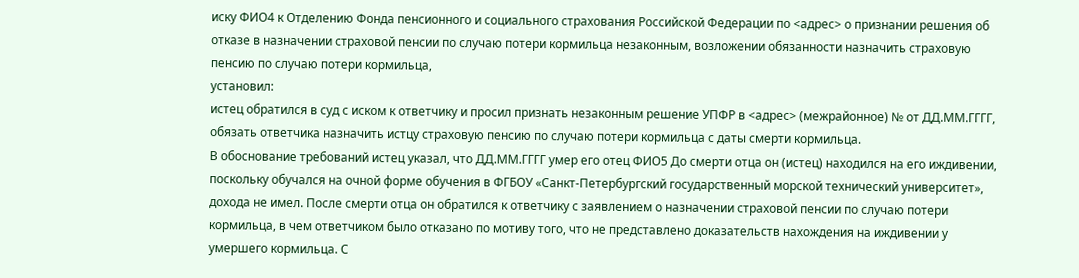иску ФИО4 к Отделению Фонда пенсионного и социального страхования Российской Федерации по <адрес> о признании решения об отказе в назначении страховой пенсии по случаю потери кормильца незаконным, возложении обязанности назначить страховую пенсию по случаю потери кормильца,
установил:
истец обратился в суд с иском к ответчику и просил признать незаконным решение УПФР в <адрес> (межрайонное) № от ДД.ММ.ГГГГ, обязать ответчика назначить истцу страховую пенсию по случаю потери кормильца с даты смерти кормильца.
В обоснование требований истец указал, что ДД.ММ.ГГГГ умер его отец ФИО5 До смерти отца он (истец) находился на его иждивении, поскольку обучался на очной форме обучения в ФГБОУ «Санкт-Петербургский государственный морской технический университет», дохода не имел. После смерти отца он обратился к ответчику с заявлением о назначении страховой пенсии по случаю потери кормильца, в чем ответчиком было отказано по мотиву того, что не представлено доказательств нахождения на иждивении у умершего кормильца. С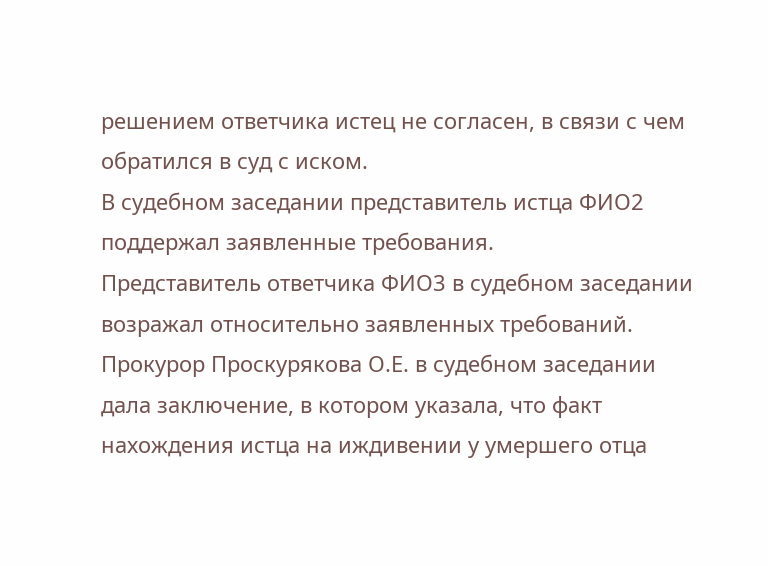решением ответчика истец не согласен, в связи с чем обратился в суд с иском.
В судебном заседании представитель истца ФИО2 поддержал заявленные требования.
Представитель ответчика ФИО3 в судебном заседании возражал относительно заявленных требований.
Прокурор Проскурякова О.Е. в судебном заседании дала заключение, в котором указала, что факт нахождения истца на иждивении у умершего отца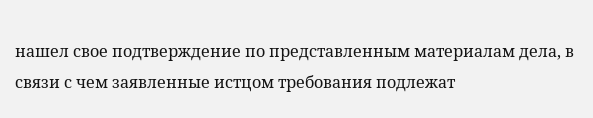нашел свое подтверждение по представленным материалам дела, в связи с чем заявленные истцом требования подлежат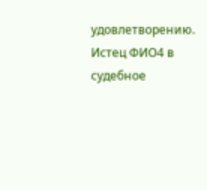удовлетворению.
Истец ФИО4 в судебное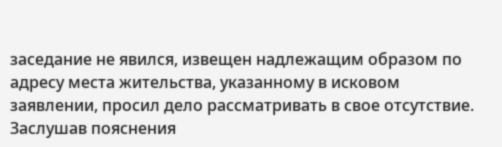заседание не явился, извещен надлежащим образом по адресу места жительства, указанному в исковом заявлении, просил дело рассматривать в свое отсутствие.
Заслушав пояснения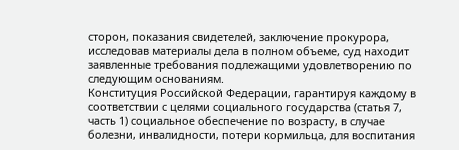сторон, показания свидетелей, заключение прокурора, исследовав материалы дела в полном объеме, суд находит заявленные требования подлежащими удовлетворению по следующим основаниям.
Конституция Российской Федерации, гарантируя каждому в соответствии с целями социального государства (статья 7, часть 1) социальное обеспечение по возрасту, в случае болезни, инвалидности, потери кормильца, для воспитания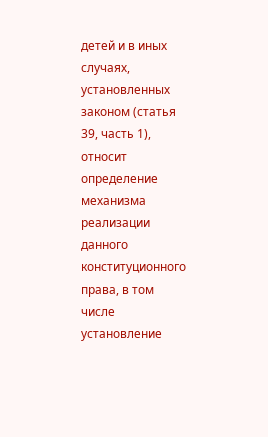детей и в иных случаях, установленных законом (статья 39, часть 1), относит определение механизма реализации данного конституционного права, в том числе установление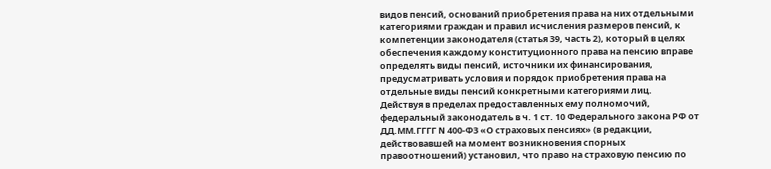видов пенсий, оснований приобретения права на них отдельными категориями граждан и правил исчисления размеров пенсий, к компетенции законодателя (статья 39, часть 2), который в целях обеспечения каждому конституционного права на пенсию вправе определять виды пенсий, источники их финансирования, предусматривать условия и порядок приобретения права на отдельные виды пенсий конкретными категориями лиц.
Действуя в пределах предоставленных ему полномочий, федеральный законодатель в ч. 1 ст. 10 Федерального закона РФ от ДД.ММ.ГГГГ N 400-ФЗ «О страховых пенсиях» (в редакции, действовавшей на момент возникновения спорных правоотношений) установил, что право на страховую пенсию по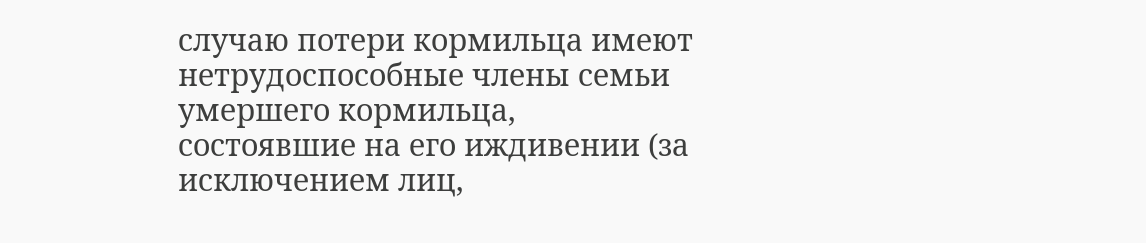случаю потери кормильца имеют нетрудоспособные члены семьи умершего кормильца, состоявшие на его иждивении (за исключением лиц,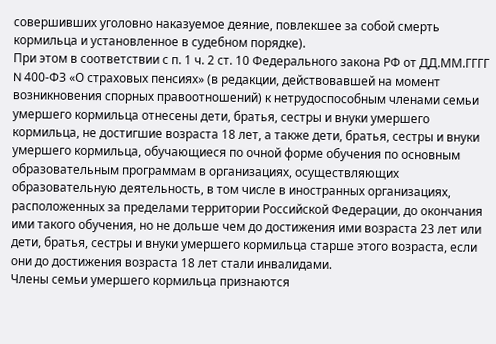совершивших уголовно наказуемое деяние, повлекшее за собой смерть кормильца и установленное в судебном порядке).
При этом в соответствии с п. 1 ч. 2 ст. 10 Федерального закона РФ от ДД.ММ.ГГГГ N 400-ФЗ «О страховых пенсиях» (в редакции, действовавшей на момент возникновения спорных правоотношений) к нетрудоспособным членами семьи умершего кормильца отнесены дети, братья, сестры и внуки умершего кормильца, не достигшие возраста 18 лет, а также дети, братья, сестры и внуки умершего кормильца, обучающиеся по очной форме обучения по основным образовательным программам в организациях, осуществляющих образовательную деятельность, в том числе в иностранных организациях, расположенных за пределами территории Российской Федерации, до окончания ими такого обучения, но не дольше чем до достижения ими возраста 23 лет или дети, братья, сестры и внуки умершего кормильца старше этого возраста, если они до достижения возраста 18 лет стали инвалидами.
Члены семьи умершего кормильца признаются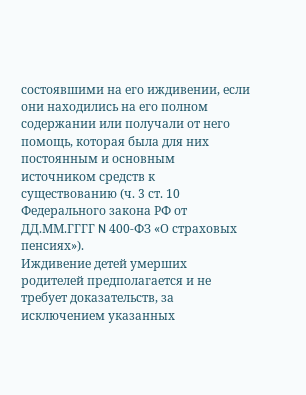состоявшими на его иждивении, если они находились на его полном содержании или получали от него помощь, которая была для них постоянным и основным источником средств к существованию (ч. 3 ст. 10 Федерального закона РФ от ДД.ММ.ГГГГ N 400-ФЗ «О страховых пенсиях»).
Иждивение детей умерших родителей предполагается и не требует доказательств, за исключением указанных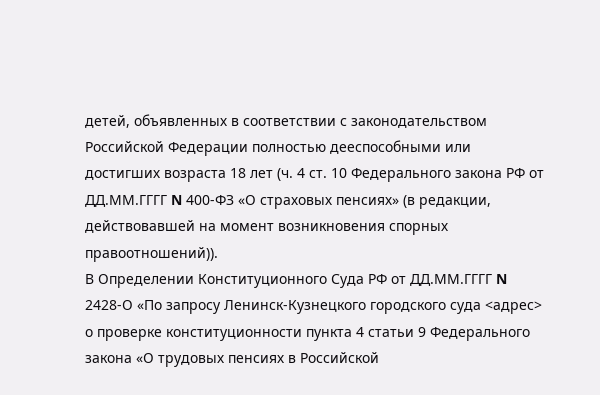детей, объявленных в соответствии с законодательством Российской Федерации полностью дееспособными или достигших возраста 18 лет (ч. 4 ст. 10 Федерального закона РФ от ДД.ММ.ГГГГ N 400-ФЗ «О страховых пенсиях» (в редакции, действовавшей на момент возникновения спорных правоотношений)).
В Определении Конституционного Суда РФ от ДД.ММ.ГГГГ N 2428-О «По запросу Ленинск-Кузнецкого городского суда <адрес> о проверке конституционности пункта 4 статьи 9 Федерального закона «О трудовых пенсиях в Российской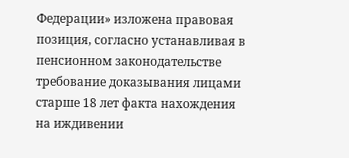Федерации» изложена правовая позиция, согласно устанавливая в пенсионном законодательстве требование доказывания лицами старше 18 лет факта нахождения на иждивении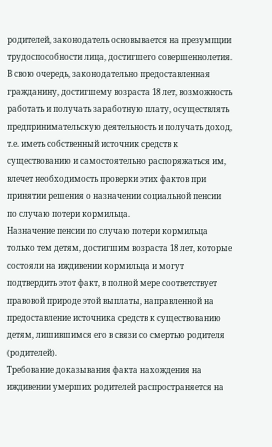родителей, законодатель основывается на презумпции трудоспособности лица, достигшего совершеннолетия.
В свою очередь, законодательно предоставленная гражданину, достигшему возраста 18 лет, возможность работать и получать заработную плату, осуществлять предпринимательскую деятельность и получать доход, т.е. иметь собственный источник средств к существованию и самостоятельно распоряжаться им, влечет необходимость проверки этих фактов при принятии решения о назначении социальной пенсии по случаю потери кормильца.
Назначение пенсии по случаю потери кормильца только тем детям, достигшим возраста 18 лет, которые состояли на иждивении кормильца и могут подтвердить этот факт, в полной мере соответствует правовой природе этой выплаты, направленной на предоставление источника средств к существованию детям, лишившимся его в связи со смертью родителя (родителей).
Требование доказывания факта нахождения на иждивении умерших родителей распространяется на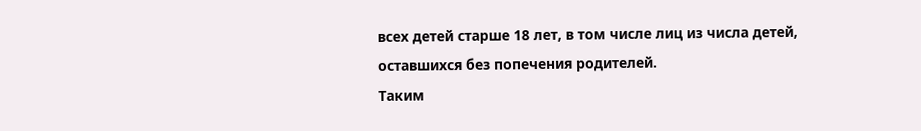всех детей старше 18 лет, в том числе лиц из числа детей, оставшихся без попечения родителей.
Таким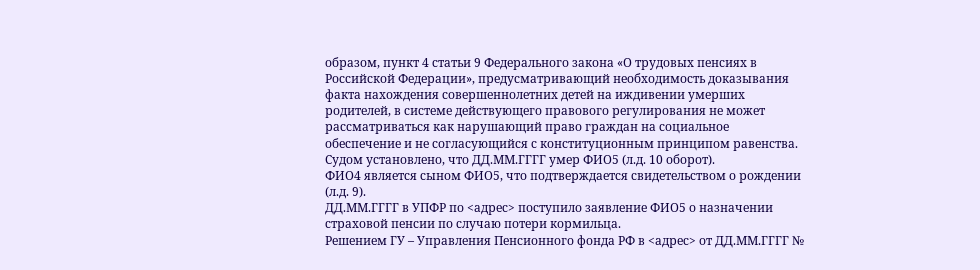образом, пункт 4 статьи 9 Федерального закона «О трудовых пенсиях в Российской Федерации», предусматривающий необходимость доказывания факта нахождения совершеннолетних детей на иждивении умерших родителей, в системе действующего правового регулирования не может рассматриваться как нарушающий право граждан на социальное обеспечение и не согласующийся с конституционным принципом равенства.
Судом установлено, что ДД.ММ.ГГГГ умер ФИО5 (л.д. 10 оборот).
ФИО4 является сыном ФИО5, что подтверждается свидетельством о рождении (л.д. 9).
ДД.ММ.ГГГГ в УПФР по <адрес> поступило заявление ФИО5 о назначении страховой пенсии по случаю потери кормильца.
Решением ГУ – Управления Пенсионного фонда РФ в <адрес> от ДД.ММ.ГГГГ №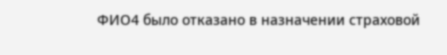ФИО4 было отказано в назначении страховой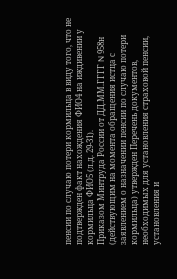пенсии по случаю потери кормильца в виду того, что не подтвержден факт нахождения ФИО4 на иждивении у кормильца ФИО5 (л.д. 29-31).
Приказом Минтруда России от ДД.ММ.ГГГГ N 958н (действующим на момента обращения истца с заявлением о назначении пенсии по случаю потери кормильца) утвержден Перечень документов, необходимых для установления страховой пенсии, установления и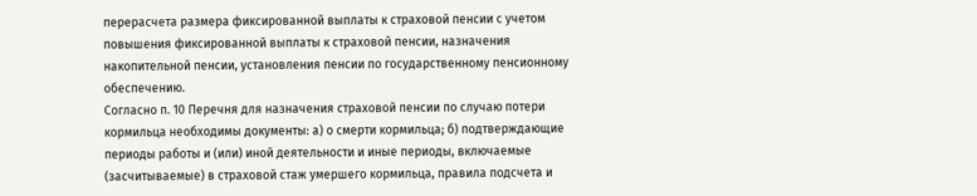перерасчета размера фиксированной выплаты к страховой пенсии с учетом повышения фиксированной выплаты к страховой пенсии, назначения накопительной пенсии, установления пенсии по государственному пенсионному обеспечению.
Согласно п. 10 Перечня для назначения страховой пенсии по случаю потери кормильца необходимы документы: а) о смерти кормильца; б) подтверждающие периоды работы и (или) иной деятельности и иные периоды, включаемые (засчитываемые) в страховой стаж умершего кормильца, правила подсчета и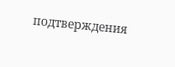подтверждения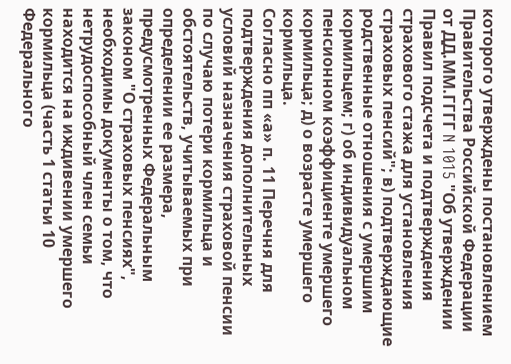которого утверждены постановлением Правительства Российской Федерации от ДД.ММ.ГГГГ N 1015 "Об утверждении Правил подсчета и подтверждения страхового стажа для установления страховых пенсий"; в) подтверждающие родственные отношения с умершим кормильцем; г) об индивидуальном пенсионном коэффициенте умершего кормильца; д) о возрасте умершего кормильца.
Согласно пп «а» п. 11 Перечня для подтверждения дополнительных условий назначения страховой пенсии по случаю потери кормильца и обстоятельств, учитываемых при определении ее размера, предусмотренных Федеральным законом "О страховых пенсиях", необходимы документы о том, что нетрудоспособный член семьи находится на иждивении умершего кормильца (часть 1 статьи 10 Федерального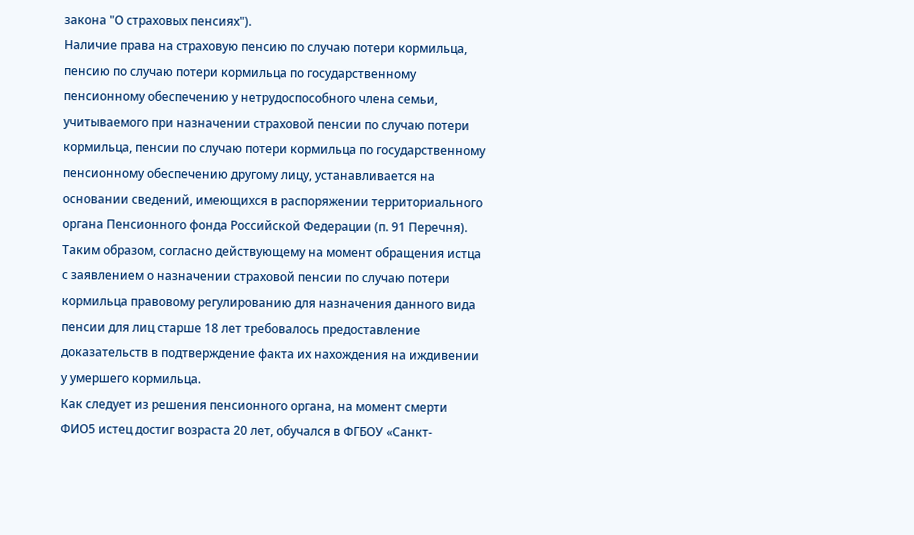закона "О страховых пенсиях").
Наличие права на страховую пенсию по случаю потери кормильца, пенсию по случаю потери кормильца по государственному пенсионному обеспечению у нетрудоспособного члена семьи, учитываемого при назначении страховой пенсии по случаю потери кормильца, пенсии по случаю потери кормильца по государственному пенсионному обеспечению другому лицу, устанавливается на основании сведений, имеющихся в распоряжении территориального органа Пенсионного фонда Российской Федерации (п. 91 Перечня).
Таким образом, согласно действующему на момент обращения истца с заявлением о назначении страховой пенсии по случаю потери кормильца правовому регулированию для назначения данного вида пенсии для лиц старше 18 лет требовалось предоставление доказательств в подтверждение факта их нахождения на иждивении у умершего кормильца.
Как следует из решения пенсионного органа, на момент смерти ФИО5 истец достиг возраста 20 лет, обучался в ФГБОУ «Санкт-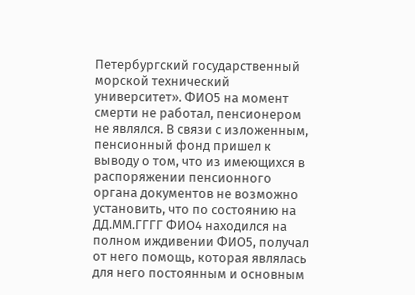Петербургский государственный морской технический университет». ФИО5 на момент смерти не работал, пенсионером не являлся. В связи с изложенным, пенсионный фонд пришел к выводу о том, что из имеющихся в распоряжении пенсионного органа документов не возможно установить, что по состоянию на ДД.ММ.ГГГГ ФИО4 находился на полном иждивении ФИО5, получал от него помощь, которая являлась для него постоянным и основным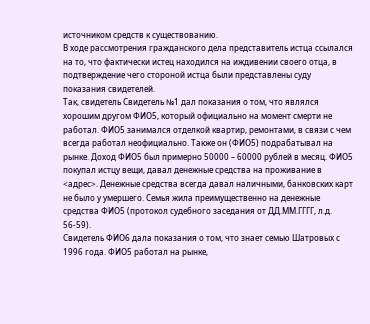источником средств к существованию.
В ходе рассмотрения гражданского дела представитель истца ссылался на то, что фактически истец находился на иждивении своего отца, в подтверждение чего стороной истца были представлены суду показания свидетелей.
Так, свидетель Свидетель №1 дал показания о том, что являлся хорошим другом ФИО5, который официально на момент смерти не работал. ФИО5 занимался отделкой квартир, ремонтами, в связи с чем всегда работал неофициально. Также он (ФИО5) подрабатывал на рынке. Доход ФИО5 был примерно 50000 – 60000 рублей в месяц. ФИО5 покупал истцу вещи, давал денежные средства на проживание в <адрес>. Денежные средства всегда давал наличными, банковских карт не было у умершего. Семья жила преимущественно на денежные средства ФИО5 (протокол судебного заседания от ДД.ММ.ГГГГ, л.д. 56-59).
Свидетель ФИО6 дала показания о том, что знает семью Шатровых с 1996 года. ФИО5 работал на рынке,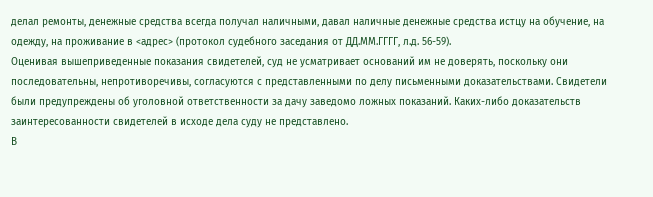делал ремонты, денежные средства всегда получал наличными, давал наличные денежные средства истцу на обучение, на одежду, на проживание в <адрес> (протокол судебного заседания от ДД.ММ.ГГГГ, л.д. 56-59).
Оценивая вышеприведенные показания свидетелей, суд не усматривает оснований им не доверять, поскольку они последовательны, непротиворечивы, согласуются с представленными по делу письменными доказательствами. Свидетели были предупреждены об уголовной ответственности за дачу заведомо ложных показаний. Каких-либо доказательств заинтересованности свидетелей в исходе дела суду не представлено.
В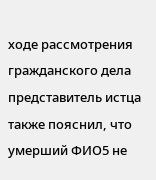ходе рассмотрения гражданского дела представитель истца также пояснил, что умерший ФИО5 не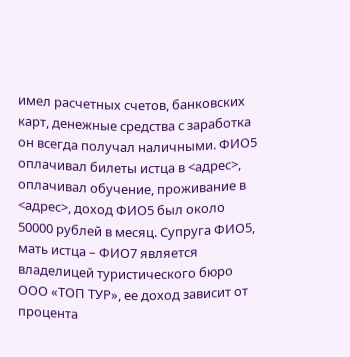имел расчетных счетов, банковских карт, денежные средства с заработка он всегда получал наличными. ФИО5 оплачивал билеты истца в <адрес>, оплачивал обучение, проживание в <адрес>, доход ФИО5 был около 50000 рублей в месяц. Супруга ФИО5, мать истца – ФИО7 является владелицей туристического бюро ООО «ТОП ТУР», ее доход зависит от процента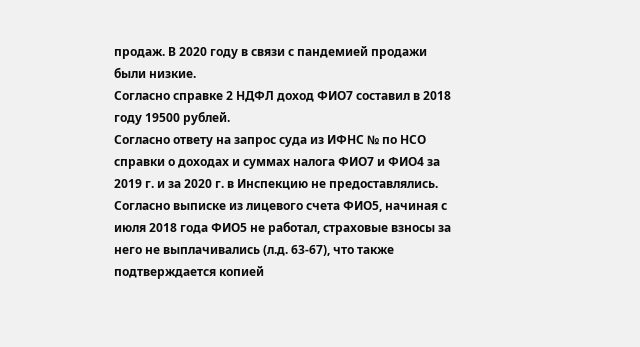продаж. В 2020 году в связи с пандемией продажи были низкие.
Согласно справке 2 НДФЛ доход ФИО7 составил в 2018 году 19500 рублей.
Согласно ответу на запрос суда из ИФНС № по НСО справки о доходах и суммах налога ФИО7 и ФИО4 за 2019 г. и за 2020 г. в Инспекцию не предоставлялись.
Согласно выписке из лицевого счета ФИО5, начиная с июля 2018 года ФИО5 не работал, страховые взносы за него не выплачивались (л.д. 63-67), что также подтверждается копией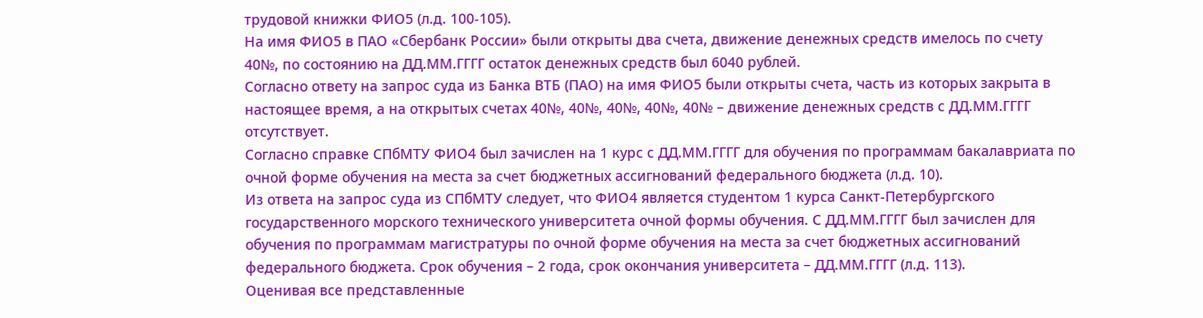трудовой книжки ФИО5 (л.д. 100-105).
На имя ФИО5 в ПАО «Сбербанк России» были открыты два счета, движение денежных средств имелось по счету 40№, по состоянию на ДД.ММ.ГГГГ остаток денежных средств был 6040 рублей.
Согласно ответу на запрос суда из Банка ВТБ (ПАО) на имя ФИО5 были открыты счета, часть из которых закрыта в настоящее время, а на открытых счетах 40№, 40№, 40№, 40№, 40№ – движение денежных средств с ДД.ММ.ГГГГ отсутствует.
Согласно справке СПбМТУ ФИО4 был зачислен на 1 курс с ДД.ММ.ГГГГ для обучения по программам бакалавриата по очной форме обучения на места за счет бюджетных ассигнований федерального бюджета (л.д. 10).
Из ответа на запрос суда из СПбМТУ следует, что ФИО4 является студентом 1 курса Санкт-Петербургского государственного морского технического университета очной формы обучения. С ДД.ММ.ГГГГ был зачислен для обучения по программам магистратуры по очной форме обучения на места за счет бюджетных ассигнований федерального бюджета. Срок обучения – 2 года, срок окончания университета – ДД.ММ.ГГГГ (л.д. 113).
Оценивая все представленные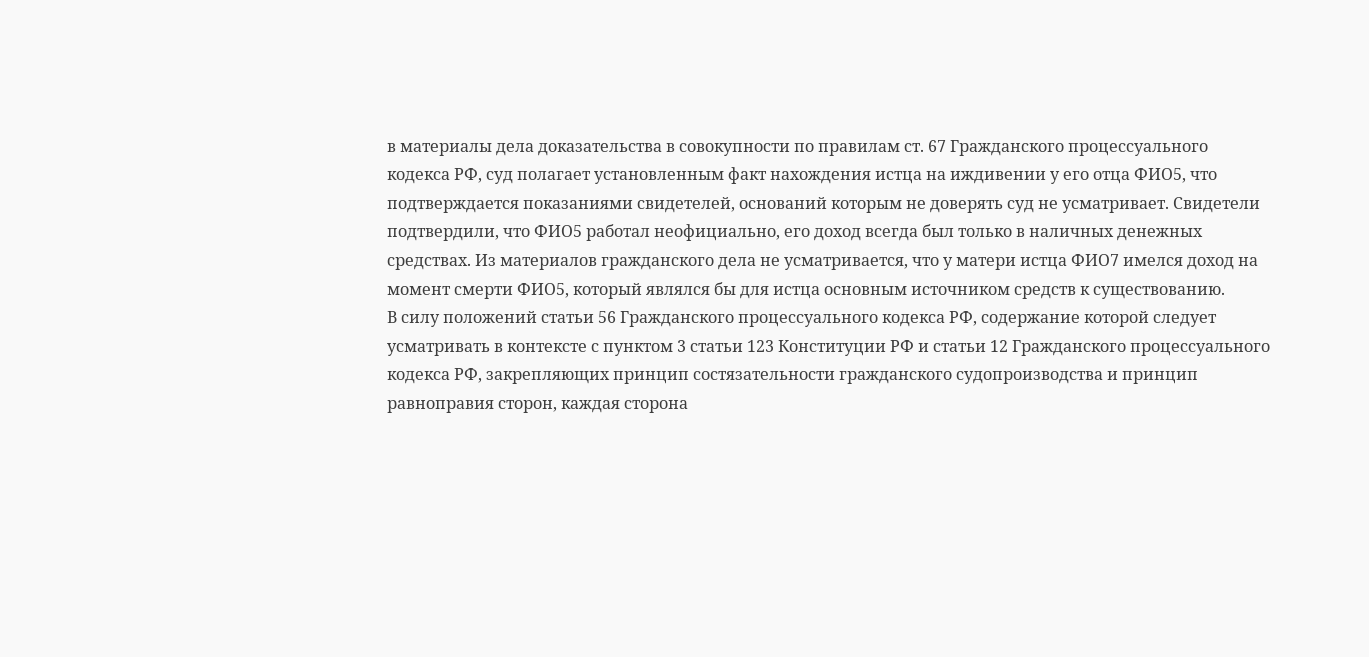в материалы дела доказательства в совокупности по правилам ст. 67 Гражданского процессуального кодекса РФ, суд полагает установленным факт нахождения истца на иждивении у его отца ФИО5, что подтверждается показаниями свидетелей, оснований которым не доверять суд не усматривает. Свидетели подтвердили, что ФИО5 работал неофициально, его доход всегда был только в наличных денежных средствах. Из материалов гражданского дела не усматривается, что у матери истца ФИО7 имелся доход на момент смерти ФИО5, который являлся бы для истца основным источником средств к существованию.
В силу положений статьи 56 Гражданского процессуального кодекса РФ, содержание которой следует усматривать в контексте с пунктом 3 статьи 123 Конституции РФ и статьи 12 Гражданского процессуального кодекса РФ, закрепляющих принцип состязательности гражданского судопроизводства и принцип равноправия сторон, каждая сторона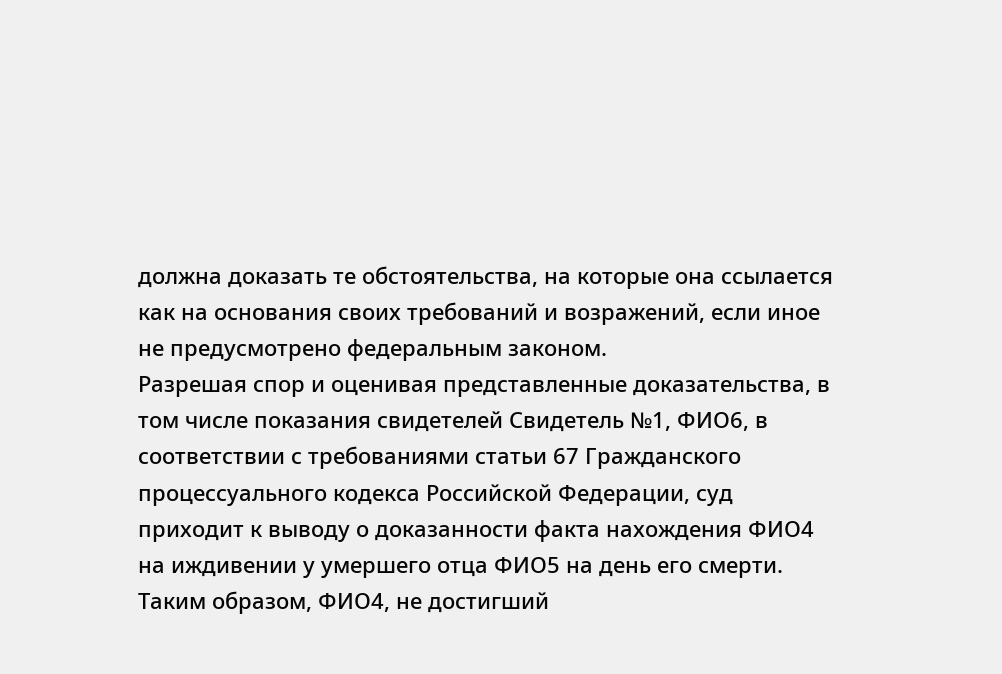должна доказать те обстоятельства, на которые она ссылается как на основания своих требований и возражений, если иное не предусмотрено федеральным законом.
Разрешая спор и оценивая представленные доказательства, в том числе показания свидетелей Свидетель №1, ФИО6, в соответствии с требованиями статьи 67 Гражданского процессуального кодекса Российской Федерации, суд приходит к выводу о доказанности факта нахождения ФИО4 на иждивении у умершего отца ФИО5 на день его смерти.
Таким образом, ФИО4, не достигший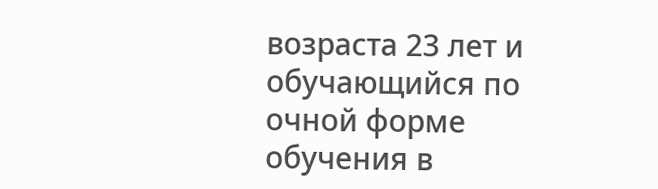возраста 23 лет и обучающийся по очной форме обучения в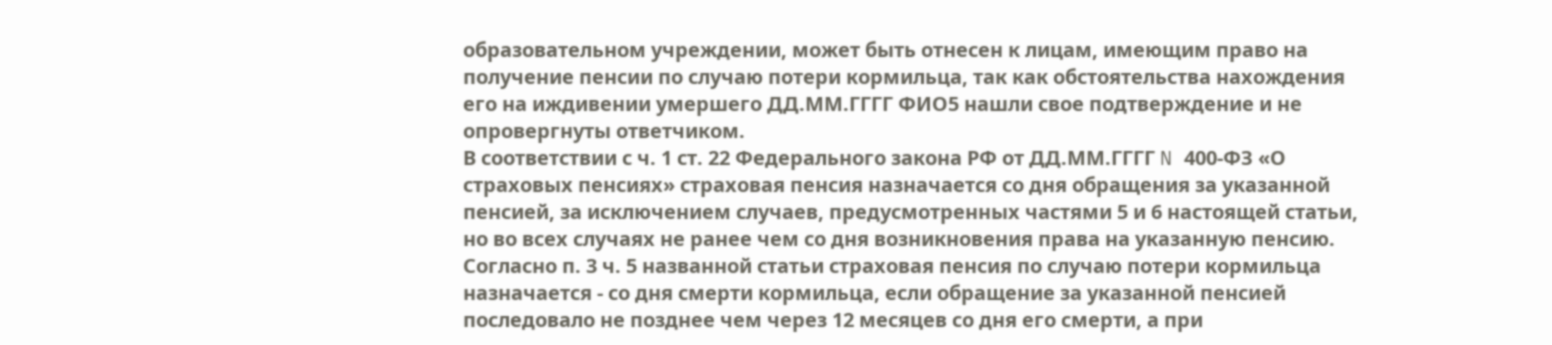образовательном учреждении, может быть отнесен к лицам, имеющим право на получение пенсии по случаю потери кормильца, так как обстоятельства нахождения его на иждивении умершего ДД.ММ.ГГГГ ФИО5 нашли свое подтверждение и не опровергнуты ответчиком.
В соответствии с ч. 1 ст. 22 Федерального закона РФ от ДД.ММ.ГГГГ N 400-ФЗ «О страховых пенсиях» страховая пенсия назначается со дня обращения за указанной пенсией, за исключением случаев, предусмотренных частями 5 и 6 настоящей статьи, но во всех случаях не ранее чем со дня возникновения права на указанную пенсию.
Согласно п. 3 ч. 5 названной статьи страховая пенсия по случаю потери кормильца назначается - со дня смерти кормильца, если обращение за указанной пенсией последовало не позднее чем через 12 месяцев со дня его смерти, а при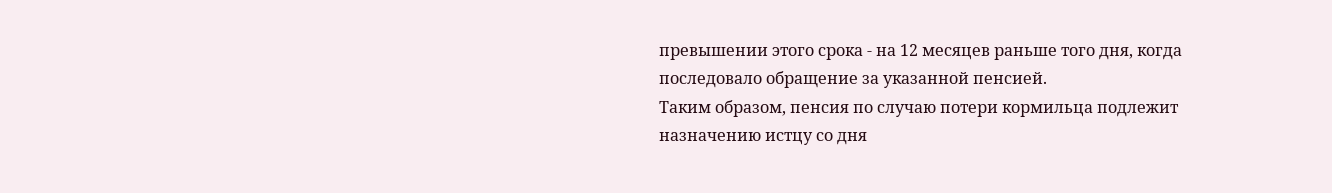превышении этого срока - на 12 месяцев раньше того дня, когда последовало обращение за указанной пенсией.
Таким образом, пенсия по случаю потери кормильца подлежит назначению истцу со дня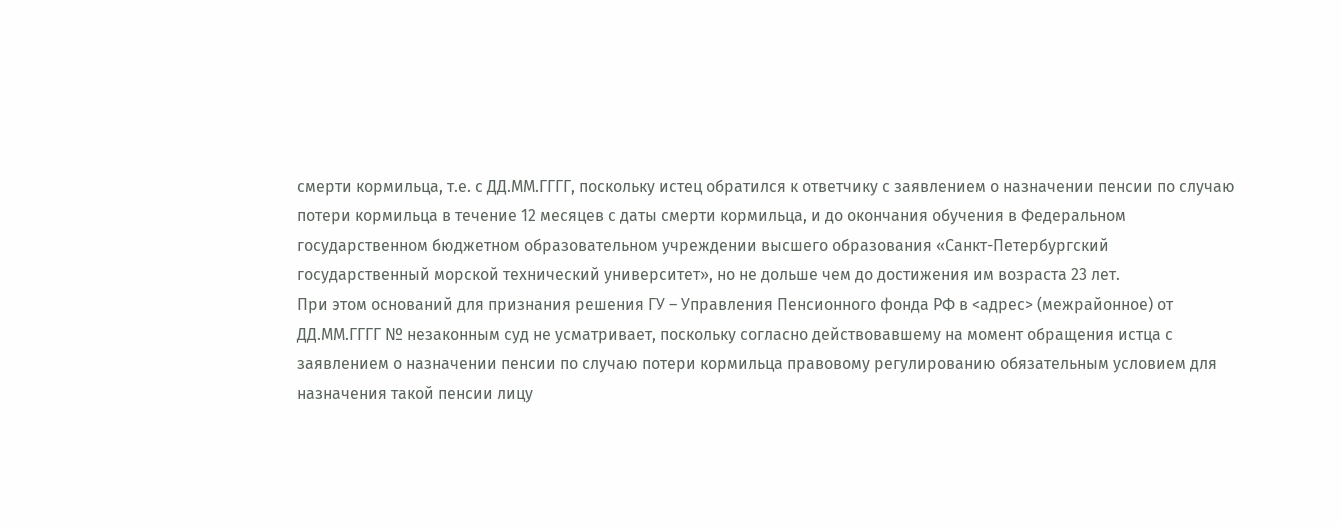смерти кормильца, т.е. с ДД.ММ.ГГГГ, поскольку истец обратился к ответчику с заявлением о назначении пенсии по случаю потери кормильца в течение 12 месяцев с даты смерти кормильца, и до окончания обучения в Федеральном государственном бюджетном образовательном учреждении высшего образования «Санкт-Петербургский государственный морской технический университет», но не дольше чем до достижения им возраста 23 лет.
При этом оснований для признания решения ГУ – Управления Пенсионного фонда РФ в <адрес> (межрайонное) от ДД.ММ.ГГГГ № незаконным суд не усматривает, поскольку согласно действовавшему на момент обращения истца с заявлением о назначении пенсии по случаю потери кормильца правовому регулированию обязательным условием для назначения такой пенсии лицу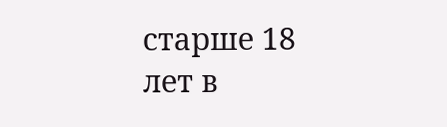старше 18 лет в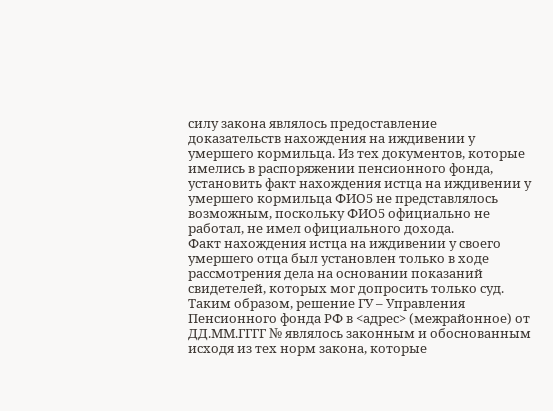силу закона являлось предоставление доказательств нахождения на иждивении у умершего кормильца. Из тех документов, которые имелись в распоряжении пенсионного фонда, установить факт нахождения истца на иждивении у умершего кормильца ФИО5 не представлялось возможным, поскольку ФИО5 официально не работал, не имел официального дохода.
Факт нахождения истца на иждивении у своего умершего отца был установлен только в ходе рассмотрения дела на основании показаний свидетелей, которых мог допросить только суд.
Таким образом, решение ГУ – Управления Пенсионного фонда РФ в <адрес> (межрайонное) от ДД.ММ.ГГГГ № являлось законным и обоснованным исходя из тех норм закона, которые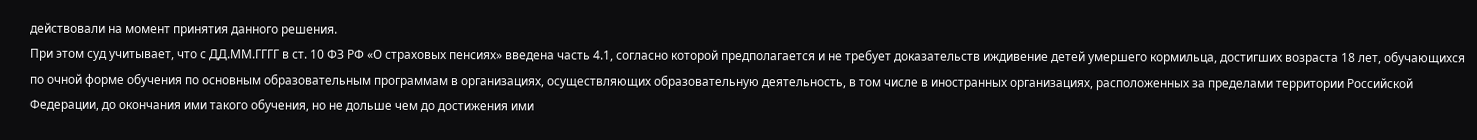действовали на момент принятия данного решения.
При этом суд учитывает, что с ДД.ММ.ГГГГ в ст. 10 ФЗ РФ «О страховых пенсиях» введена часть 4.1, согласно которой предполагается и не требует доказательств иждивение детей умершего кормильца, достигших возраста 18 лет, обучающихся по очной форме обучения по основным образовательным программам в организациях, осуществляющих образовательную деятельность, в том числе в иностранных организациях, расположенных за пределами территории Российской Федерации, до окончания ими такого обучения, но не дольше чем до достижения ими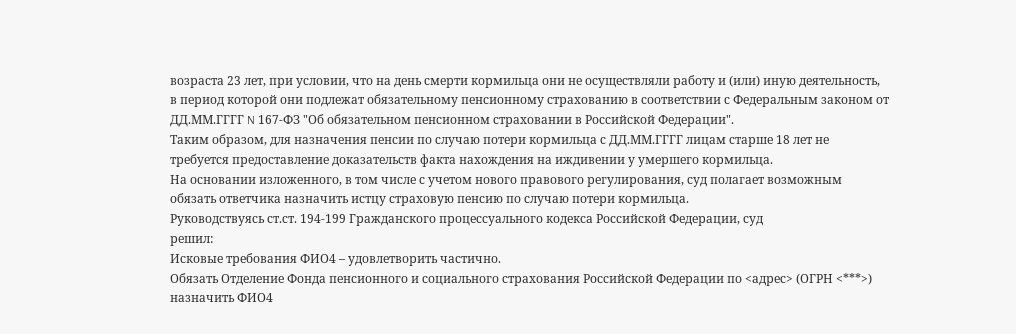возраста 23 лет, при условии, что на день смерти кормильца они не осуществляли работу и (или) иную деятельность, в период которой они подлежат обязательному пенсионному страхованию в соответствии с Федеральным законом от ДД.ММ.ГГГГ N 167-ФЗ "Об обязательном пенсионном страховании в Российской Федерации".
Таким образом, для назначения пенсии по случаю потери кормильца с ДД.ММ.ГГГГ лицам старше 18 лет не требуется предоставление доказательств факта нахождения на иждивении у умершего кормильца.
На основании изложенного, в том числе с учетом нового правового регулирования, суд полагает возможным обязать ответчика назначить истцу страховую пенсию по случаю потери кормильца.
Руководствуясь ст.ст. 194-199 Гражданского процессуального кодекса Российской Федерации, суд
решил:
Исковые требования ФИО4 – удовлетворить частично.
Обязать Отделение Фонда пенсионного и социального страхования Российской Федерации по <адрес> (ОГРН <***>) назначить ФИО4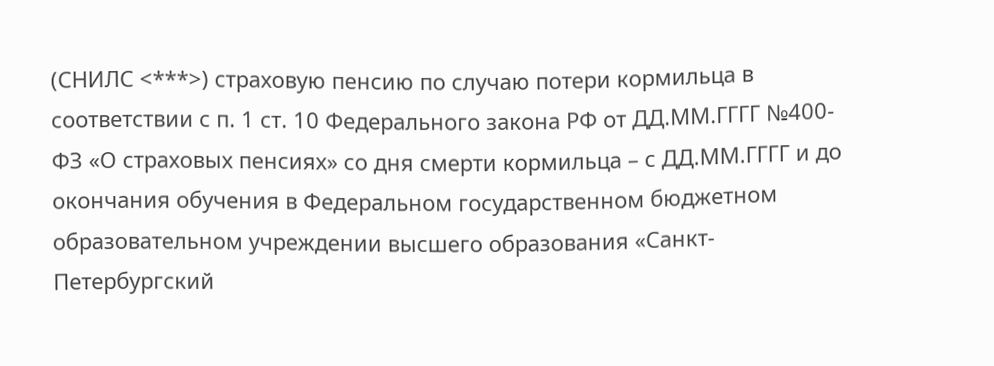(СНИЛС <***>) страховую пенсию по случаю потери кормильца в соответствии с п. 1 ст. 10 Федерального закона РФ от ДД.ММ.ГГГГ №400-ФЗ «О страховых пенсиях» со дня смерти кормильца – с ДД.ММ.ГГГГ и до окончания обучения в Федеральном государственном бюджетном образовательном учреждении высшего образования «Санкт-Петербургский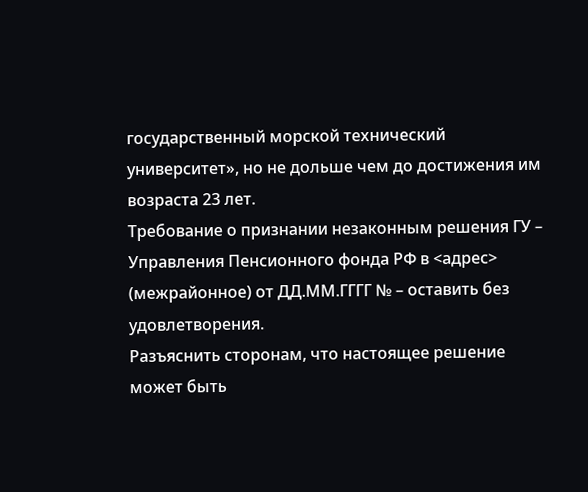государственный морской технический университет», но не дольше чем до достижения им возраста 23 лет.
Требование о признании незаконным решения ГУ – Управления Пенсионного фонда РФ в <адрес> (межрайонное) от ДД.ММ.ГГГГ № – оставить без удовлетворения.
Разъяснить сторонам, что настоящее решение может быть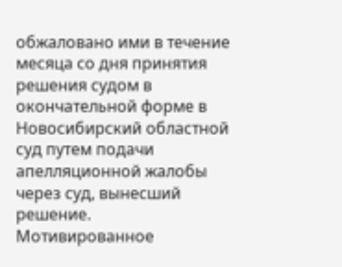обжаловано ими в течение месяца со дня принятия решения судом в окончательной форме в Новосибирский областной суд путем подачи апелляционной жалобы через суд, вынесший решение.
Мотивированное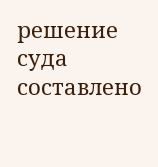решение суда составлено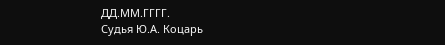ДД.ММ.ГГГГ.
Судья Ю.А. Коцарь